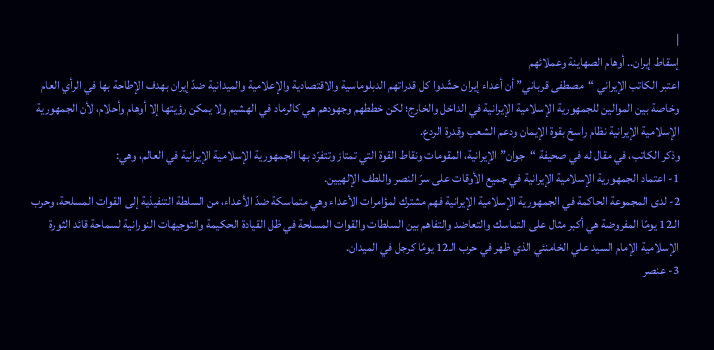|
إسقاط إيران.. أوهام الصهاينة وعملائهم
اعتبر الكاتب الإيراني “مصطفى قرباني” أن أعداء إيران حشّدوا كل قدراتهم الدبلوماسية والاقتصادية والإعلامية والميدانية ضدّ إيران بهدف الإطاحة بها في الرأي العام وخاصة بين الموالين للجمهورية الإسلامية الإيرانية في الداخل والخارج؛ لكن خططهم وجهودهم هي كالرماد في الهشيم ولا يمكن رؤيتها إلا أوهام وأحلام، لأن الجمهورية الإسلامية الإيرانية نظام راسخ بقوة الإيمان ودعم الشعب وقدرة الردع.
وذكر الكاتب، في مقال له في صحيفة “جوان” الإيرانية، المقومات ونقاط القوة التي تمتاز وتتفرّد بها الجمهورية الإسلامية الإيرانية في العالم، وهي:
1- اعتماد الجمهورية الإسلامية الإيرانية في جميع الأوقات على سرّ النصر واللطف الإلهيين.
2- لدى المجموعة الحاكمة في الجمهورية الإسلامية الإيرانية فهم مشترك لمؤامرات الأعداء وهي متماسكة ضدّ الأعداء، من السلطة التنفيذية إلى القوات المسلحة، وحرب الـ12 يومًا المفروضة هي أكبر مثال على التماسك والتعاضد والتفاهم بين السلطات والقوات المسلحة في ظل القيادة الحكيمة والتوجيهات النورانية لسماحة قائد الثورة الإسلامية الإمام السيد علي الخامنئي الذي ظهر في حرب الـ12 يومًا كرجل في الميدان.
3- عنصر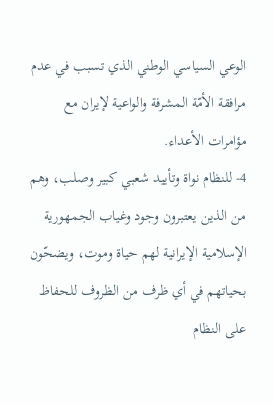الوعي السياسي الوطني الذي تسبب في عدم مرافقة الأمّة المشرفة والواعية لإيران مع مؤامرات الأعداء.
4- للنظام نواة وتأييد شعبي كبير وصلب، وهم من الذين يعتبرون وجود وغياب الجمهورية الإسلامية الإيرانية لهم حياة وموت، ويضحّون بحياتهم في أي ظرف من الظروف للحفاظ على النظام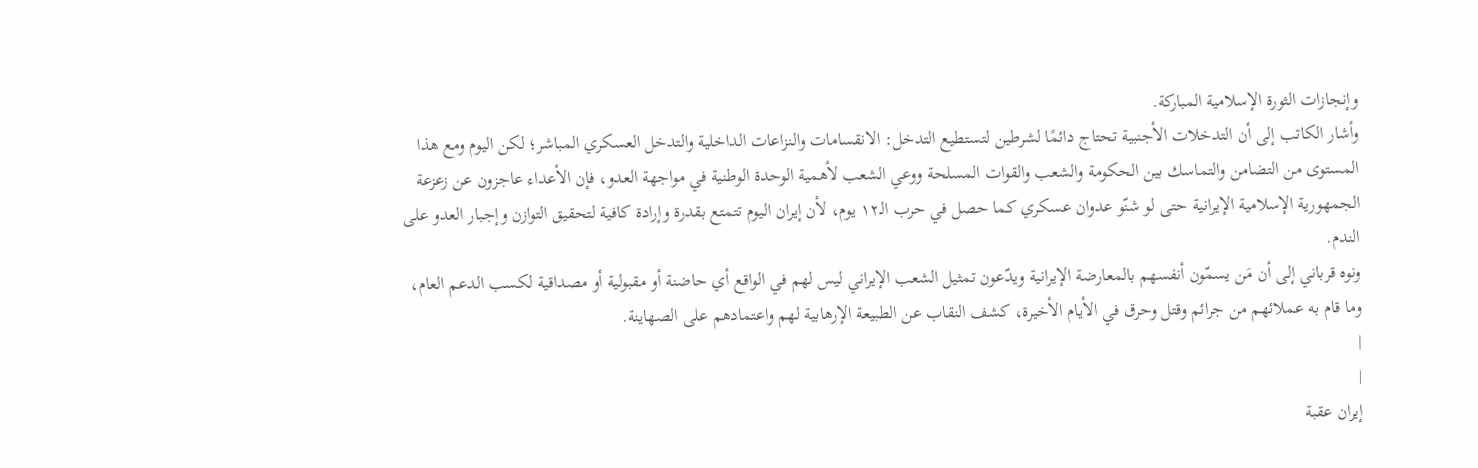وإنجازات الثورة الإسلامية المباركة.
وأشار الكاتب إلى أن التدخلات الأجنبية تحتاج دائمًا لشرطين لتستطيع التدخل: الانقسامات والنزاعات الداخلية والتدخل العسكري المباشر؛ لكن اليوم ومع هذا المستوى من التضامن والتماسك بين الحكومة والشعب والقوات المسلحة ووعي الشعب لأهمية الوحدة الوطنية في مواجهة العدو، فإن الأعداء عاجزون عن زعزعة الجمهورية الإسلامية الإيرانية حتى لو شنّو عدوان عسكري كما حصل في حرب الـ١٢ يوم، لأن إيران اليوم تتمتع بقدرة وإرادة كافية لتحقيق التوازن وإجبار العدو على الندم.
ونوه قرباني إلى أن مَن يسمّون أنفسهم بالمعارضة الإيرانية ويدّعون تمثيل الشعب الإيراني ليس لهم في الواقع أي حاضنة أو مقبولية أو مصداقية لكسب الدعم العام، وما قام به عملائهم من جرائم وقتل وحرق في الأيام الأخيرة، كشف النقاب عن الطبيعة الإرهابية لهم واعتمادهم على الصهاينة.
|
|
إيران عقبة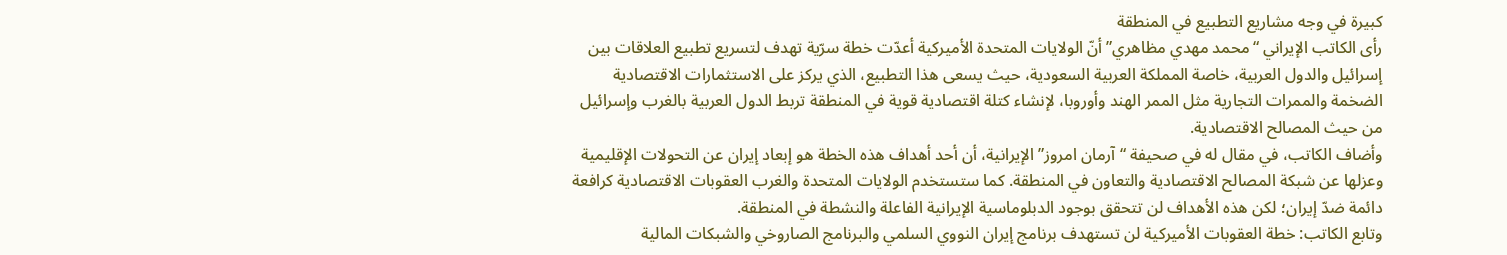كبيرة في وجه مشاريع التطبيع في المنطقة
رأى الكاتب الإيراني “محمد مهدي مظاهري” أنّ الولايات المتحدة الأميركية أعدّت خطة سرّية تهدف لتسريع تطبيع العلاقات بين إسرائيل والدول العربية، خاصة المملكة العربية السعودية، حيث يسعى هذا التطبيع، الذي يركز على الاستثمارات الاقتصادية الضخمة والممرات التجارية مثل الممر الهند وأوروبا، لإنشاء كتلة اقتصادية قوية في المنطقة تربط الدول العربية بالغرب وإسرائيل من حيث المصالح الاقتصادية.
وأضاف الكاتب، في مقال له في صحيفة “آرمان امروز” الإيرانية، أن أحد أهداف هذه الخطة هو إبعاد إيران عن التحولات الإقليمية وعزلها عن شبكة المصالح الاقتصادية والتعاون في المنطقة. كما ستستخدم الولايات المتحدة والغرب العقوبات الاقتصادية كرافعة دائمة ضدّ إيران؛ لكن هذه الأهداف لن تتحقق بوجود الدبلوماسية الإيرانية الفاعلة والنشطة في المنطقة.
وتابع الكاتب: خطة العقوبات الأميركية لن تستهدف برنامج إيران النووي السلمي والبرنامج الصاروخي والشبكات المالية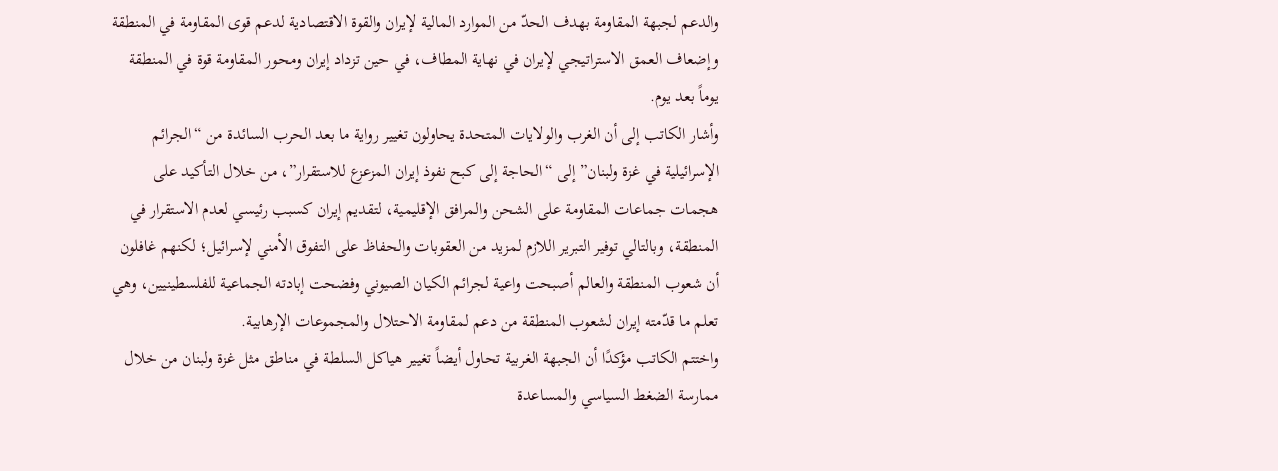والدعم لجبهة المقاومة بهدف الحدّ من الموارد المالية لإيران والقوة الاقتصادية لدعم قوى المقاومة في المنطقة وإضعاف العمق الاستراتيجي لإيران في نهاية المطاف، في حين تزداد إيران ومحور المقاومة قوة في المنطقة يوماً بعد يوم.
وأشار الكاتب إلى أن الغرب والولايات المتحدة يحاولون تغيير رواية ما بعد الحرب السائدة من “الجرائم الإسرائيلية في غزة ولبنان” إلى “الحاجة إلى كبح نفوذ إيران المزعزع للاستقرار”، من خلال التأكيد على هجمات جماعات المقاومة على الشحن والمرافق الإقليمية، لتقديم إيران كسبب رئيسي لعدم الاستقرار في المنطقة، وبالتالي توفير التبرير اللازم لمزيد من العقوبات والحفاظ على التفوق الأمني لإسرائيل؛ لكنهم غافلون أن شعوب المنطقة والعالم أصبحت واعية لجرائم الكيان الصيوني وفضحت إبادته الجماعية للفلسطينيين، وهي تعلم ما قدّمته إيران لشعوب المنطقة من دعم لمقاومة الاحتلال والمجموعات الإرهابية.
واختتم الكاتب مؤكدًا أن الجبهة الغربية تحاول أيضاً تغيير هياكل السلطة في مناطق مثل غزة ولبنان من خلال ممارسة الضغط السياسي والمساعدة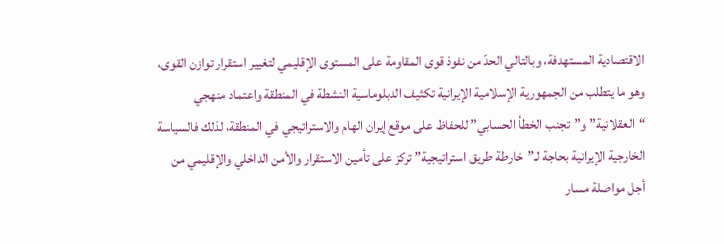الاقتصادية المستهدفة، وبالتالي الحدّ من نفوذ قوى المقاومة على المستوى الإقليمي لتغيير استقرار توازن القوى، وهو ما يتطلب من الجمهورية الإسلامية الإيرانية تكثيف الدبلوماسية النشطة في المنطقة واعتماد منهجي “العقلانية” و”تجنب الخطأ الحسابي” للحفاظ على موقع إيران الهام والاستراتيجي في المنطقة، لذلك فالسياسة الخارجية الإيرانية بحاجة لـ”خارطة طريق استراتيجية” تركز على تأمين الاستقرار والأمن الداخلي والإقليمي من أجل مواصلة مسار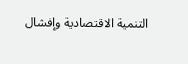التنمية الاقتصادية وإفشال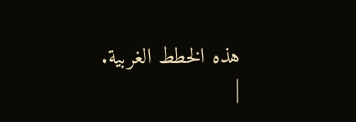هذه الخطط الغربية.
|